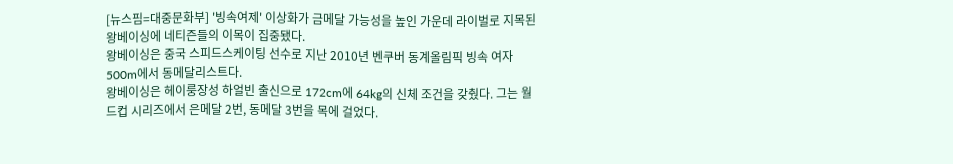[뉴스핌=대중문화부] '빙속여제' 이상화가 금메달 가능성을 높인 가운데 라이벌로 지목된 왕베이싱에 네티즌들의 이목이 집중됐다.
왕베이싱은 중국 스피드스케이팅 선수로 지난 2010년 벤쿠버 동계올림픽 빙속 여자 500m에서 동메달리스트다.
왕베이싱은 헤이룽장성 하얼빈 출신으로 172cm에 64kg의 신체 조건을 갖췄다. 그는 월드컵 시리즈에서 은메달 2번, 동메달 3번을 목에 걸었다.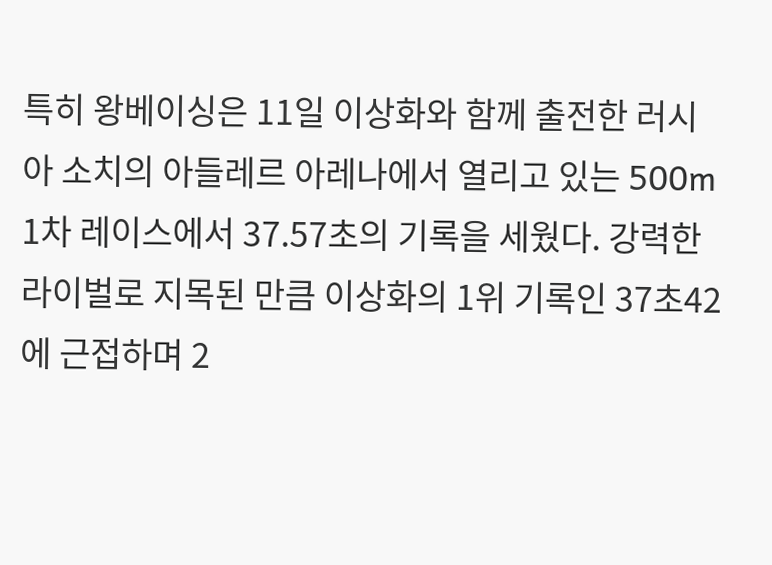특히 왕베이싱은 11일 이상화와 함께 출전한 러시아 소치의 아들레르 아레나에서 열리고 있는 500m 1차 레이스에서 37.57초의 기록을 세웠다. 강력한 라이벌로 지목된 만큼 이상화의 1위 기록인 37초42에 근접하며 2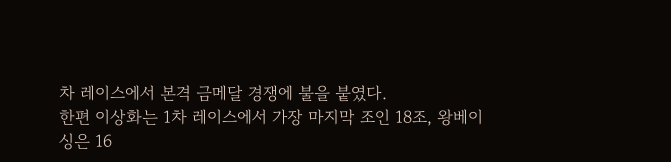차 레이스에서 본격 금메달 경쟁에 불을 붙였다.
한편 이상화는 1차 레이스에서 가장 마지막 조인 18조, 왕베이싱은 16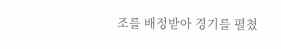조를 배정받아 경기를 펼쳤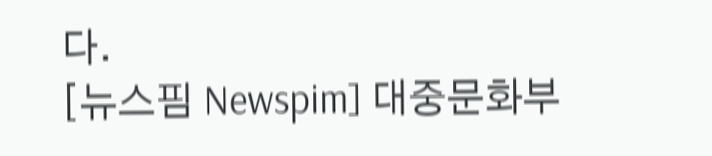다.
[뉴스핌 Newspim] 대중문화부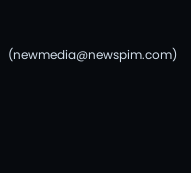(newmedia@newspim.com)